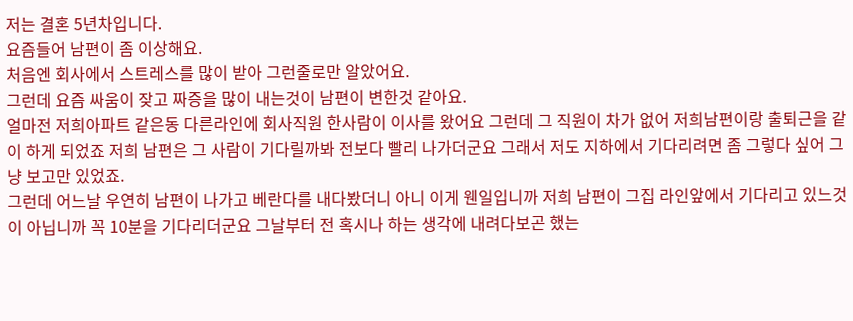저는 결혼 5년차입니다.
요즘들어 남편이 좀 이상해요.
처음엔 회사에서 스트레스를 많이 받아 그런줄로만 알았어요.
그런데 요즘 싸움이 잦고 짜증을 많이 내는것이 남편이 변한것 같아요.
얼마전 저희아파트 같은동 다른라인에 회사직원 한사람이 이사를 왔어요 그런데 그 직원이 차가 없어 저희남편이랑 출퇴근을 같이 하게 되었죠 저희 남편은 그 사람이 기다릴까봐 전보다 빨리 나가더군요 그래서 저도 지하에서 기다리려면 좀 그렇다 싶어 그냥 보고만 있었죠.
그런데 어느날 우연히 남편이 나가고 베란다를 내다봤더니 아니 이게 웬일입니까 저희 남편이 그집 라인앞에서 기다리고 있느것이 아닙니까 꼭 10분을 기다리더군요 그날부터 전 혹시나 하는 생각에 내려다보곤 했는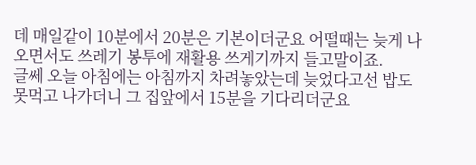데 매일같이 10분에서 20분은 기본이더군요 어떨때는 늦게 나오면서도 쓰레기 봉투에 재활용 쓰게기까지 들고말이죠.
글쎄 오늘 아침에는 아침까지 차려놓았는데 늦었다고선 밥도 못먹고 나가더니 그 집앞에서 15분을 기다리더군요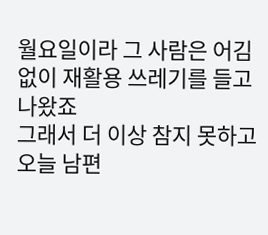월요일이라 그 사람은 어김없이 재활용 쓰레기를 들고 나왔죠
그래서 더 이상 참지 못하고 오늘 남편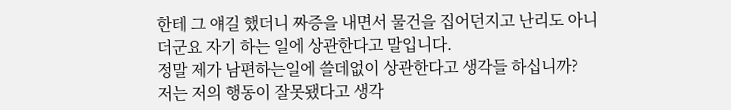한테 그 얘길 했더니 짜증을 내면서 물건을 집어던지고 난리도 아니더군요 자기 하는 일에 상관한다고 말입니다.
정말 제가 남편하는일에 쓸데없이 상관한다고 생각들 하십니까?
저는 저의 행동이 잘못됐다고 생각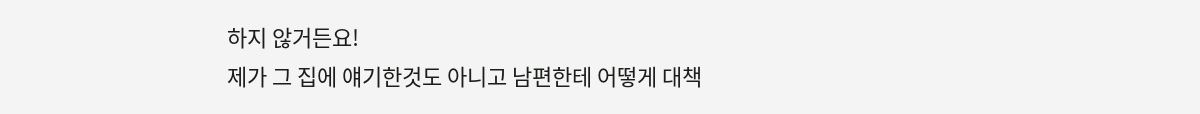하지 않거든요!
제가 그 집에 얘기한것도 아니고 남편한테 어떻게 대책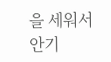을 세워서 안기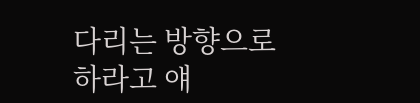다리는 방향으로 하라고 얘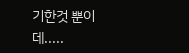기한것 뿐이데.....